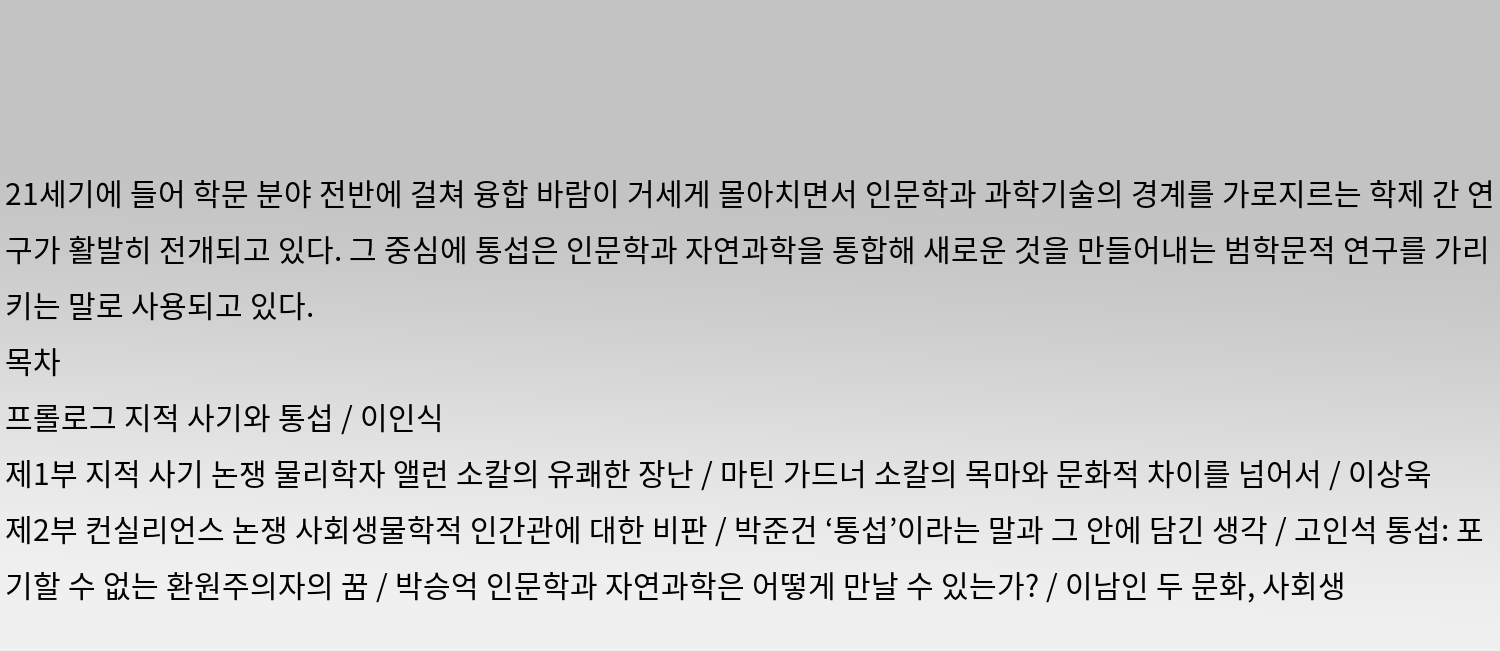21세기에 들어 학문 분야 전반에 걸쳐 융합 바람이 거세게 몰아치면서 인문학과 과학기술의 경계를 가로지르는 학제 간 연구가 활발히 전개되고 있다. 그 중심에 통섭은 인문학과 자연과학을 통합해 새로운 것을 만들어내는 범학문적 연구를 가리키는 말로 사용되고 있다.
목차
프롤로그 지적 사기와 통섭 / 이인식
제1부 지적 사기 논쟁 물리학자 앨런 소칼의 유쾌한 장난 / 마틴 가드너 소칼의 목마와 문화적 차이를 넘어서 / 이상욱
제2부 컨실리언스 논쟁 사회생물학적 인간관에 대한 비판 / 박준건 ‘통섭’이라는 말과 그 안에 담긴 생각 / 고인석 통섭: 포기할 수 없는 환원주의자의 꿈 / 박승억 인문학과 자연과학은 어떻게 만날 수 있는가? / 이남인 두 문화, 사회생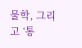물학, 그리고 ‘통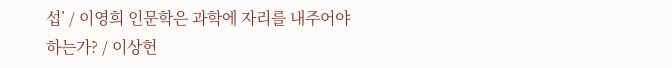섭’ / 이영희 인문학은 과학에 자리를 내주어야 하는가? / 이상헌